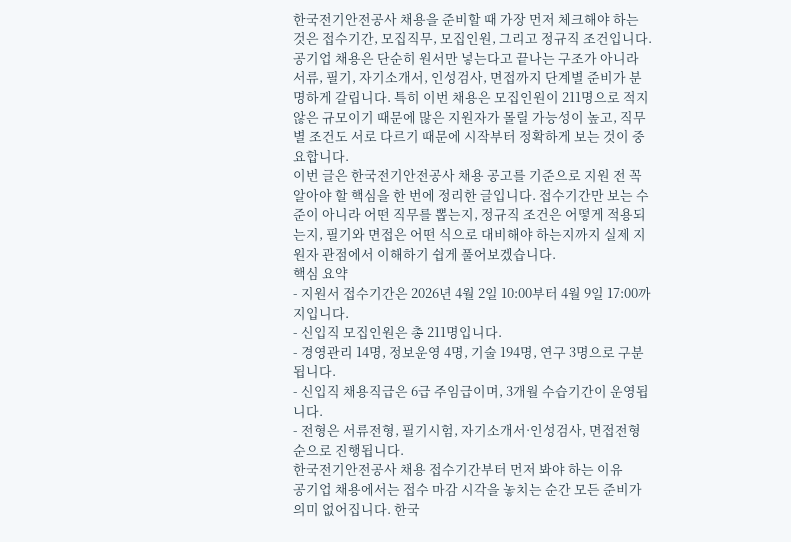한국전기안전공사 채용을 준비할 때 가장 먼저 체크해야 하는 것은 접수기간, 모집직무, 모집인원, 그리고 정규직 조건입니다. 공기업 채용은 단순히 원서만 넣는다고 끝나는 구조가 아니라 서류, 필기, 자기소개서, 인성검사, 면접까지 단계별 준비가 분명하게 갈립니다. 특히 이번 채용은 모집인원이 211명으로 적지 않은 규모이기 때문에 많은 지원자가 몰릴 가능성이 높고, 직무별 조건도 서로 다르기 때문에 시작부터 정확하게 보는 것이 중요합니다.
이번 글은 한국전기안전공사 채용 공고를 기준으로 지원 전 꼭 알아야 할 핵심을 한 번에 정리한 글입니다. 접수기간만 보는 수준이 아니라 어떤 직무를 뽑는지, 정규직 조건은 어떻게 적용되는지, 필기와 면접은 어떤 식으로 대비해야 하는지까지 실제 지원자 관점에서 이해하기 쉽게 풀어보겠습니다.
핵심 요약
- 지원서 접수기간은 2026년 4월 2일 10:00부터 4월 9일 17:00까지입니다.
- 신입직 모집인원은 총 211명입니다.
- 경영관리 14명, 정보운영 4명, 기술 194명, 연구 3명으로 구분됩니다.
- 신입직 채용직급은 6급 주임급이며, 3개월 수습기간이 운영됩니다.
- 전형은 서류전형, 필기시험, 자기소개서·인성검사, 면접전형 순으로 진행됩니다.
한국전기안전공사 채용 접수기간부터 먼저 봐야 하는 이유
공기업 채용에서는 접수 마감 시각을 놓치는 순간 모든 준비가 의미 없어집니다. 한국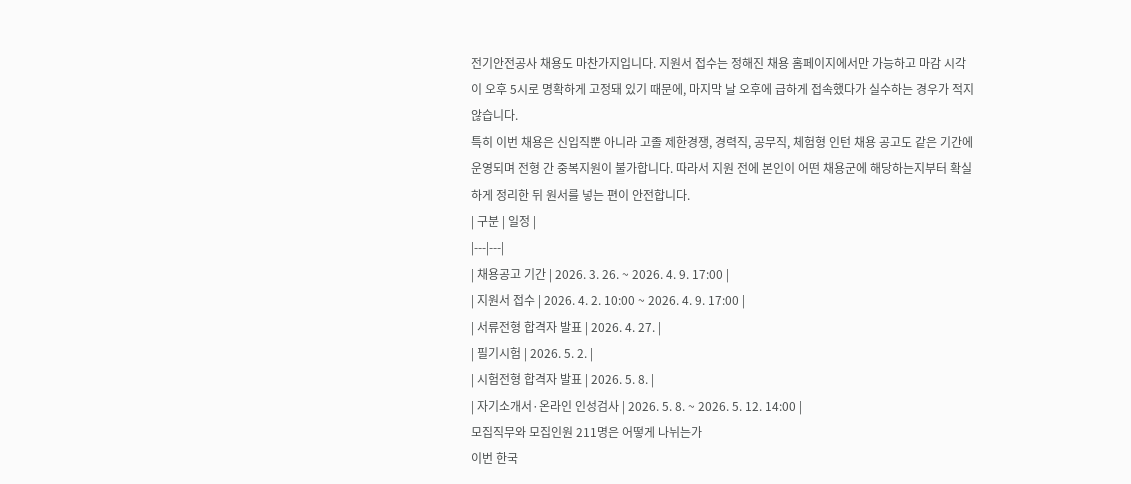전기안전공사 채용도 마찬가지입니다. 지원서 접수는 정해진 채용 홈페이지에서만 가능하고 마감 시각이 오후 5시로 명확하게 고정돼 있기 때문에, 마지막 날 오후에 급하게 접속했다가 실수하는 경우가 적지 않습니다.
특히 이번 채용은 신입직뿐 아니라 고졸 제한경쟁, 경력직, 공무직, 체험형 인턴 채용 공고도 같은 기간에 운영되며 전형 간 중복지원이 불가합니다. 따라서 지원 전에 본인이 어떤 채용군에 해당하는지부터 확실하게 정리한 뒤 원서를 넣는 편이 안전합니다.
| 구분 | 일정 |
|---|---|
| 채용공고 기간 | 2026. 3. 26. ~ 2026. 4. 9. 17:00 |
| 지원서 접수 | 2026. 4. 2. 10:00 ~ 2026. 4. 9. 17:00 |
| 서류전형 합격자 발표 | 2026. 4. 27. |
| 필기시험 | 2026. 5. 2. |
| 시험전형 합격자 발표 | 2026. 5. 8. |
| 자기소개서·온라인 인성검사 | 2026. 5. 8. ~ 2026. 5. 12. 14:00 |
모집직무와 모집인원 211명은 어떻게 나뉘는가
이번 한국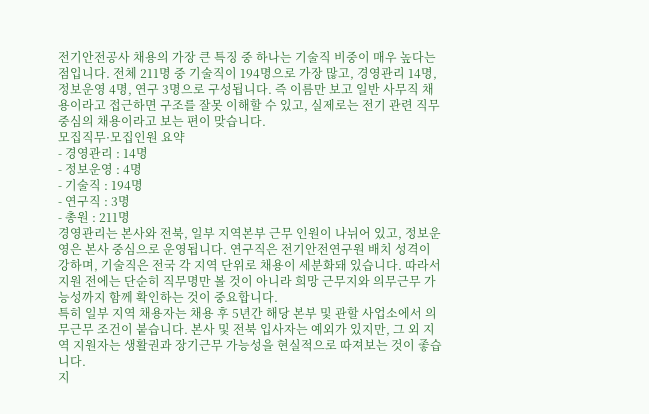전기안전공사 채용의 가장 큰 특징 중 하나는 기술직 비중이 매우 높다는 점입니다. 전체 211명 중 기술직이 194명으로 가장 많고, 경영관리 14명, 정보운영 4명, 연구 3명으로 구성됩니다. 즉 이름만 보고 일반 사무직 채용이라고 접근하면 구조를 잘못 이해할 수 있고, 실제로는 전기 관련 직무 중심의 채용이라고 보는 편이 맞습니다.
모집직무·모집인원 요약
- 경영관리 : 14명
- 정보운영 : 4명
- 기술직 : 194명
- 연구직 : 3명
- 총원 : 211명
경영관리는 본사와 전북, 일부 지역본부 근무 인원이 나뉘어 있고, 정보운영은 본사 중심으로 운영됩니다. 연구직은 전기안전연구원 배치 성격이 강하며, 기술직은 전국 각 지역 단위로 채용이 세분화돼 있습니다. 따라서 지원 전에는 단순히 직무명만 볼 것이 아니라 희망 근무지와 의무근무 가능성까지 함께 확인하는 것이 중요합니다.
특히 일부 지역 채용자는 채용 후 5년간 해당 본부 및 관할 사업소에서 의무근무 조건이 붙습니다. 본사 및 전북 입사자는 예외가 있지만, 그 외 지역 지원자는 생활권과 장기근무 가능성을 현실적으로 따져보는 것이 좋습니다.
지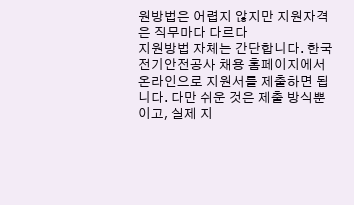원방법은 어렵지 않지만 지원자격은 직무마다 다르다
지원방법 자체는 간단합니다. 한국전기안전공사 채용 홈페이지에서 온라인으로 지원서를 제출하면 됩니다. 다만 쉬운 것은 제출 방식뿐이고, 실제 지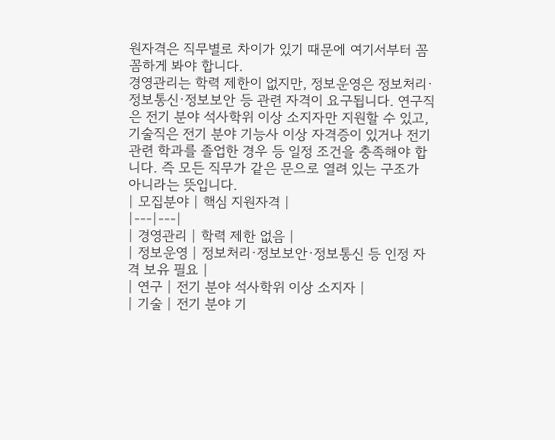원자격은 직무별로 차이가 있기 때문에 여기서부터 꼼꼼하게 봐야 합니다.
경영관리는 학력 제한이 없지만, 정보운영은 정보처리·정보통신·정보보안 등 관련 자격이 요구됩니다. 연구직은 전기 분야 석사학위 이상 소지자만 지원할 수 있고, 기술직은 전기 분야 기능사 이상 자격증이 있거나 전기 관련 학과를 졸업한 경우 등 일정 조건을 충족해야 합니다. 즉 모든 직무가 같은 문으로 열려 있는 구조가 아니라는 뜻입니다.
| 모집분야 | 핵심 지원자격 |
|---|---|
| 경영관리 | 학력 제한 없음 |
| 정보운영 | 정보처리·정보보안·정보통신 등 인정 자격 보유 필요 |
| 연구 | 전기 분야 석사학위 이상 소지자 |
| 기술 | 전기 분야 기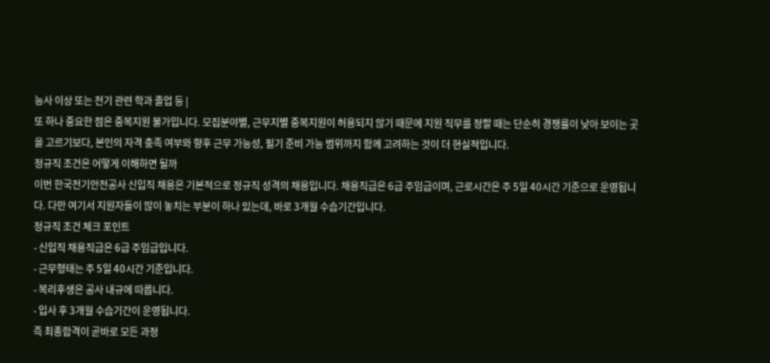능사 이상 또는 전기 관련 학과 졸업 등 |
또 하나 중요한 점은 중복지원 불가입니다. 모집분야별, 근무지별 중복지원이 허용되지 않기 때문에 지원 직무를 정할 때는 단순히 경쟁률이 낮아 보이는 곳을 고르기보다, 본인의 자격 충족 여부와 향후 근무 가능성, 필기 준비 가능 범위까지 함께 고려하는 것이 더 현실적입니다.
정규직 조건은 어떻게 이해하면 될까
이번 한국전기안전공사 신입직 채용은 기본적으로 정규직 성격의 채용입니다. 채용직급은 6급 주임급이며, 근로시간은 주 5일 40시간 기준으로 운영됩니다. 다만 여기서 지원자들이 많이 놓치는 부분이 하나 있는데, 바로 3개월 수습기간입니다.
정규직 조건 체크 포인트
- 신입직 채용직급은 6급 주임급입니다.
- 근무형태는 주 5일 40시간 기준입니다.
- 복리후생은 공사 내규에 따릅니다.
- 입사 후 3개월 수습기간이 운영됩니다.
즉 최종합격이 곧바로 모든 과정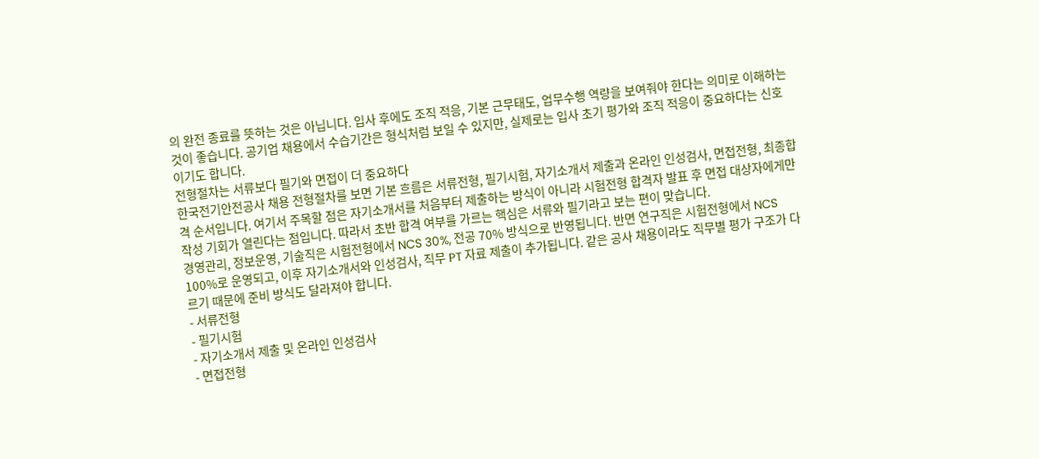의 완전 종료를 뜻하는 것은 아닙니다. 입사 후에도 조직 적응, 기본 근무태도, 업무수행 역량을 보여줘야 한다는 의미로 이해하는 것이 좋습니다. 공기업 채용에서 수습기간은 형식처럼 보일 수 있지만, 실제로는 입사 초기 평가와 조직 적응이 중요하다는 신호이기도 합니다.
전형절차는 서류보다 필기와 면접이 더 중요하다
한국전기안전공사 채용 전형절차를 보면 기본 흐름은 서류전형, 필기시험, 자기소개서 제출과 온라인 인성검사, 면접전형, 최종합격 순서입니다. 여기서 주목할 점은 자기소개서를 처음부터 제출하는 방식이 아니라 시험전형 합격자 발표 후 면접 대상자에게만 작성 기회가 열린다는 점입니다. 따라서 초반 합격 여부를 가르는 핵심은 서류와 필기라고 보는 편이 맞습니다.
경영관리, 정보운영, 기술직은 시험전형에서 NCS 30%, 전공 70% 방식으로 반영됩니다. 반면 연구직은 시험전형에서 NCS 100%로 운영되고, 이후 자기소개서와 인성검사, 직무 PT 자료 제출이 추가됩니다. 같은 공사 채용이라도 직무별 평가 구조가 다르기 때문에 준비 방식도 달라져야 합니다.
- 서류전형
- 필기시험
- 자기소개서 제출 및 온라인 인성검사
- 면접전형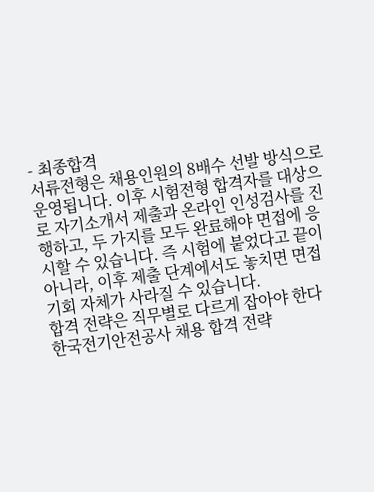- 최종합격
서류전형은 채용인원의 8배수 선발 방식으로 운영됩니다. 이후 시험전형 합격자를 대상으로 자기소개서 제출과 온라인 인성검사를 진행하고, 두 가지를 모두 완료해야 면접에 응시할 수 있습니다. 즉 시험에 붙었다고 끝이 아니라, 이후 제출 단계에서도 놓치면 면접 기회 자체가 사라질 수 있습니다.
합격 전략은 직무별로 다르게 잡아야 한다
한국전기안전공사 채용 합격 전략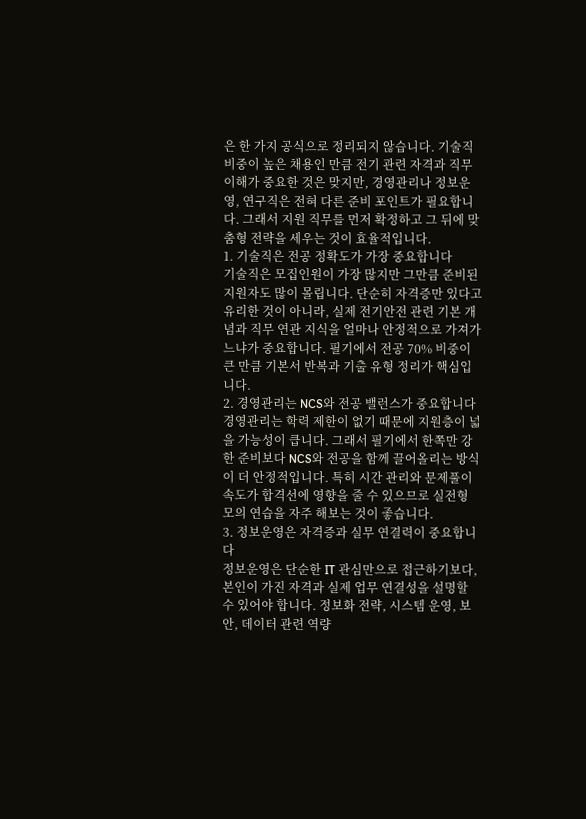은 한 가지 공식으로 정리되지 않습니다. 기술직 비중이 높은 채용인 만큼 전기 관련 자격과 직무 이해가 중요한 것은 맞지만, 경영관리나 정보운영, 연구직은 전혀 다른 준비 포인트가 필요합니다. 그래서 지원 직무를 먼저 확정하고 그 뒤에 맞춤형 전략을 세우는 것이 효율적입니다.
1. 기술직은 전공 정확도가 가장 중요합니다
기술직은 모집인원이 가장 많지만 그만큼 준비된 지원자도 많이 몰립니다. 단순히 자격증만 있다고 유리한 것이 아니라, 실제 전기안전 관련 기본 개념과 직무 연관 지식을 얼마나 안정적으로 가져가느냐가 중요합니다. 필기에서 전공 70% 비중이 큰 만큼 기본서 반복과 기출 유형 정리가 핵심입니다.
2. 경영관리는 NCS와 전공 밸런스가 중요합니다
경영관리는 학력 제한이 없기 때문에 지원층이 넓을 가능성이 큽니다. 그래서 필기에서 한쪽만 강한 준비보다 NCS와 전공을 함께 끌어올리는 방식이 더 안정적입니다. 특히 시간 관리와 문제풀이 속도가 합격선에 영향을 줄 수 있으므로 실전형 모의 연습을 자주 해보는 것이 좋습니다.
3. 정보운영은 자격증과 실무 연결력이 중요합니다
정보운영은 단순한 IT 관심만으로 접근하기보다, 본인이 가진 자격과 실제 업무 연결성을 설명할 수 있어야 합니다. 정보화 전략, 시스템 운영, 보안, 데이터 관련 역량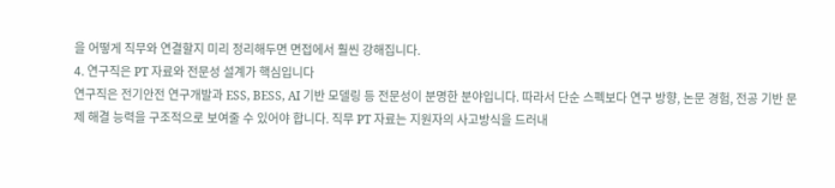을 어떻게 직무와 연결할지 미리 정리해두면 면접에서 훨씬 강해집니다.
4. 연구직은 PT 자료와 전문성 설계가 핵심입니다
연구직은 전기안전 연구개발과 ESS, BESS, AI 기반 모델링 등 전문성이 분명한 분야입니다. 따라서 단순 스펙보다 연구 방향, 논문 경험, 전공 기반 문제 해결 능력을 구조적으로 보여줄 수 있어야 합니다. 직무 PT 자료는 지원자의 사고방식을 드러내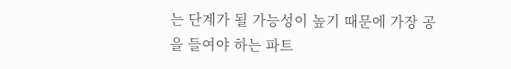는 단계가 될 가능성이 높기 때문에 가장 공을 들여야 하는 파트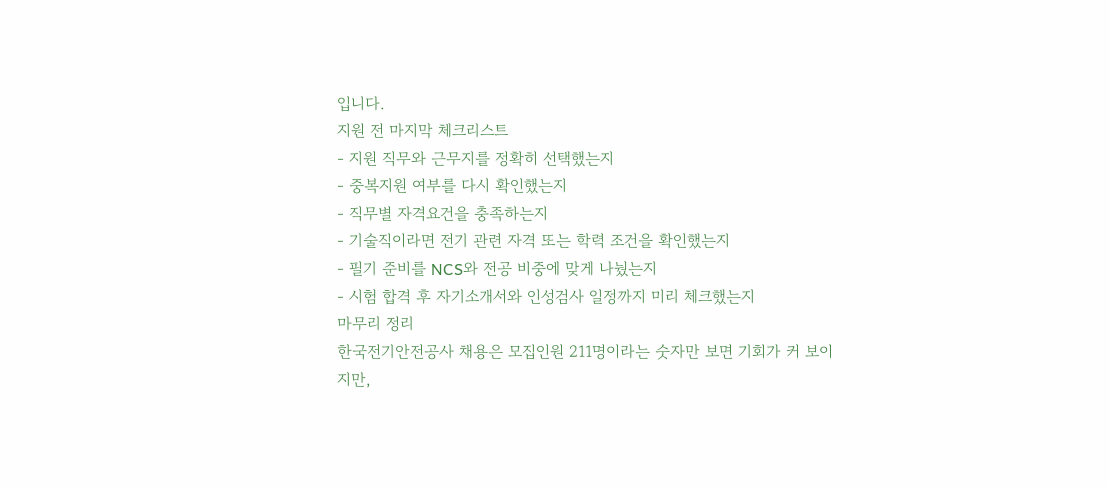입니다.
지원 전 마지막 체크리스트
- 지원 직무와 근무지를 정확히 선택했는지
- 중복지원 여부를 다시 확인했는지
- 직무별 자격요건을 충족하는지
- 기술직이라면 전기 관련 자격 또는 학력 조건을 확인했는지
- 필기 준비를 NCS와 전공 비중에 맞게 나눴는지
- 시험 합격 후 자기소개서와 인성검사 일정까지 미리 체크했는지
마무리 정리
한국전기안전공사 채용은 모집인원 211명이라는 숫자만 보면 기회가 커 보이지만,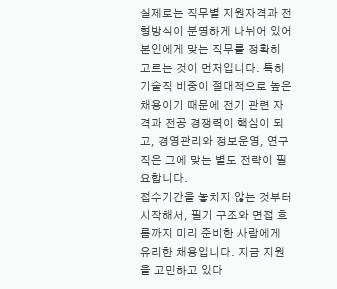실제로는 직무별 지원자격과 전형방식이 분명하게 나뉘어 있어 본인에게 맞는 직무를 정확히 고르는 것이 먼저입니다. 특히 기술직 비중이 절대적으로 높은 채용이기 때문에 전기 관련 자격과 전공 경쟁력이 핵심이 되고, 경영관리와 정보운영, 연구직은 그에 맞는 별도 전략이 필요합니다.
접수기간을 놓치지 않는 것부터 시작해서, 필기 구조와 면접 흐름까지 미리 준비한 사람에게 유리한 채용입니다. 지금 지원을 고민하고 있다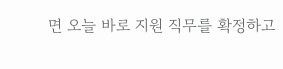면 오늘 바로 지원 직무를 확정하고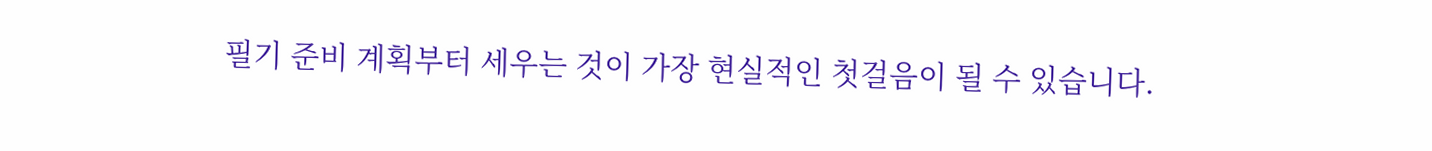필기 준비 계획부터 세우는 것이 가장 현실적인 첫걸음이 될 수 있습니다.